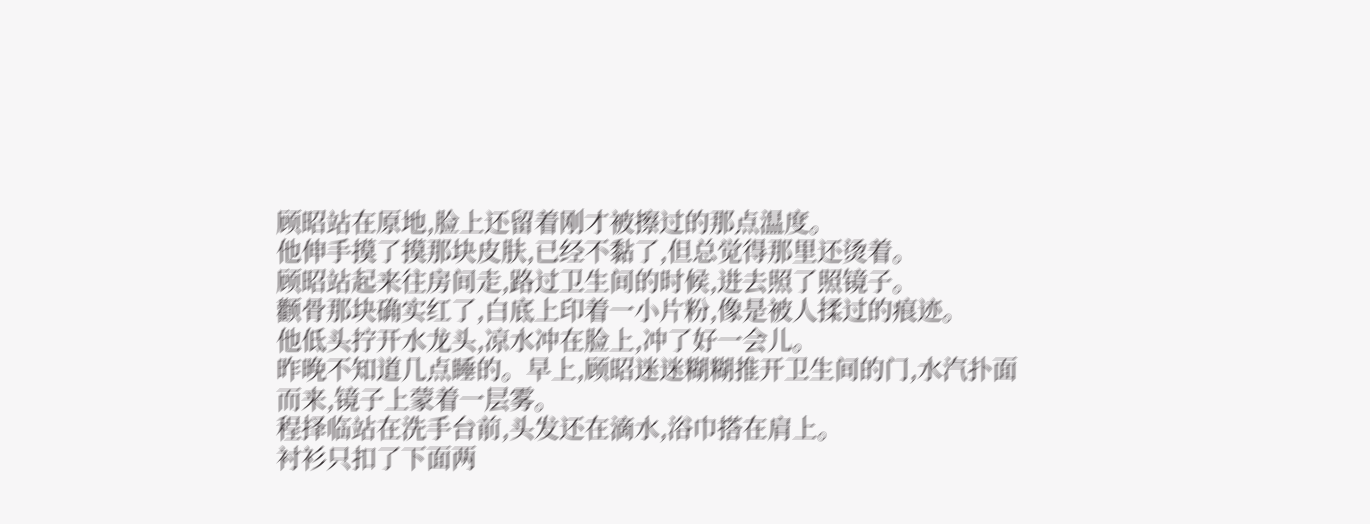顾昭站在原地,脸上还留着刚才被擦过的那点温度。
他伸手摸了摸那块皮肤,已经不黏了,但总觉得那里还烫着。
顾昭站起来往房间走,路过卫生间的时候,进去照了照镜子。
颧骨那块确实红了,白底上印着一小片粉,像是被人揉过的痕迹。
他低头拧开水龙头,凉水冲在脸上,冲了好一会儿。
昨晚不知道几点睡的。早上,顾昭迷迷糊糊推开卫生间的门,水汽扑面而来,镜子上蒙着一层雾。
程择临站在洗手台前,头发还在滴水,浴巾搭在肩上。
衬衫只扣了下面两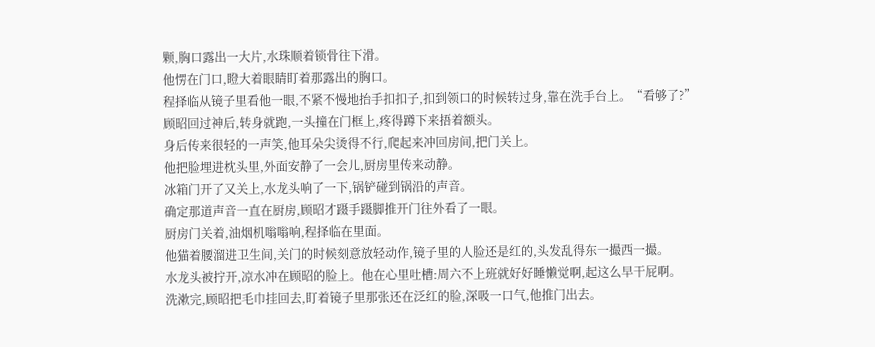颗,胸口露出一大片,水珠顺着锁骨往下滑。
他愣在门口,瞪大着眼睛盯着那露出的胸口。
程择临从镜子里看他一眼,不紧不慢地抬手扣扣子,扣到领口的时候转过身,靠在洗手台上。“看够了?”
顾昭回过神后,转身就跑,一头撞在门框上,疼得蹲下来捂着额头。
身后传来很轻的一声笑,他耳朵尖烫得不行,爬起来冲回房间,把门关上。
他把脸埋进枕头里,外面安静了一会儿,厨房里传来动静。
冰箱门开了又关上,水龙头响了一下,锅铲碰到锅沿的声音。
确定那道声音一直在厨房,顾昭才蹑手蹑脚推开门往外看了一眼。
厨房门关着,油烟机嗡嗡响,程择临在里面。
他猫着腰溜进卫生间,关门的时候刻意放轻动作,镜子里的人脸还是红的,头发乱得东一撮西一撮。
水龙头被拧开,凉水冲在顾昭的脸上。他在心里吐槽:周六不上班就好好睡懒觉啊,起这么早干屁啊。
洗漱完,顾昭把毛巾挂回去,盯着镜子里那张还在泛红的脸,深吸一口气,他推门出去。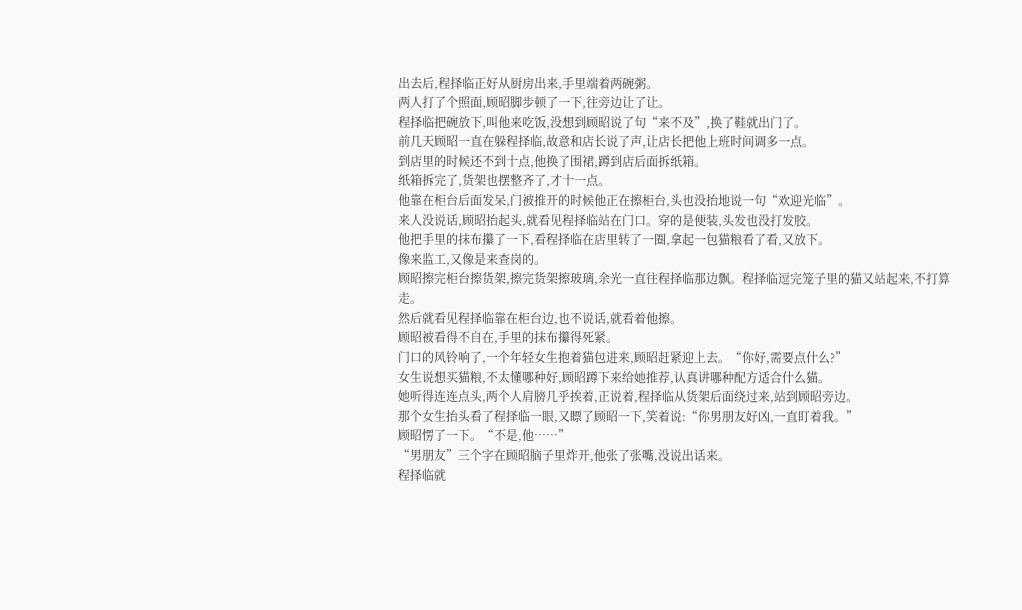出去后,程择临正好从厨房出来,手里端着两碗粥。
两人打了个照面,顾昭脚步顿了一下,往旁边让了让。
程择临把碗放下,叫他来吃饭,没想到顾昭说了句“来不及”,换了鞋就出门了。
前几天顾昭一直在躲程择临,故意和店长说了声,让店长把他上班时间调多一点。
到店里的时候还不到十点,他换了围裙,蹲到店后面拆纸箱。
纸箱拆完了,货架也摆整齐了,才十一点。
他靠在柜台后面发呆,门被推开的时候他正在擦柜台,头也没抬地说一句“欢迎光临”。
来人没说话,顾昭抬起头,就看见程择临站在门口。穿的是便装,头发也没打发胶。
他把手里的抹布攥了一下,看程择临在店里转了一圈,拿起一包猫粮看了看,又放下。
像来监工,又像是来查岗的。
顾昭擦完柜台擦货架,擦完货架擦玻璃,余光一直往程择临那边飘。程择临逗完笼子里的猫又站起来,不打算走。
然后就看见程择临靠在柜台边,也不说话,就看着他擦。
顾昭被看得不自在,手里的抹布攥得死紧。
门口的风铃响了,一个年轻女生抱着猫包进来,顾昭赶紧迎上去。“你好,需要点什么?”
女生说想买猫粮,不太懂哪种好,顾昭蹲下来给她推荐,认真讲哪种配方适合什么猫。
她听得连连点头,两个人肩膀几乎挨着,正说着,程择临从货架后面绕过来,站到顾昭旁边。
那个女生抬头看了程择临一眼,又瞟了顾昭一下,笑着说:“你男朋友好凶,一直盯着我。”
顾昭愣了一下。“不是,他……”
“男朋友”三个字在顾昭脑子里炸开,他张了张嘴,没说出话来。
程择临就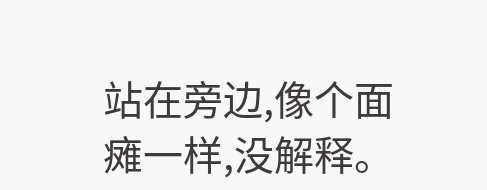站在旁边,像个面瘫一样,没解释。